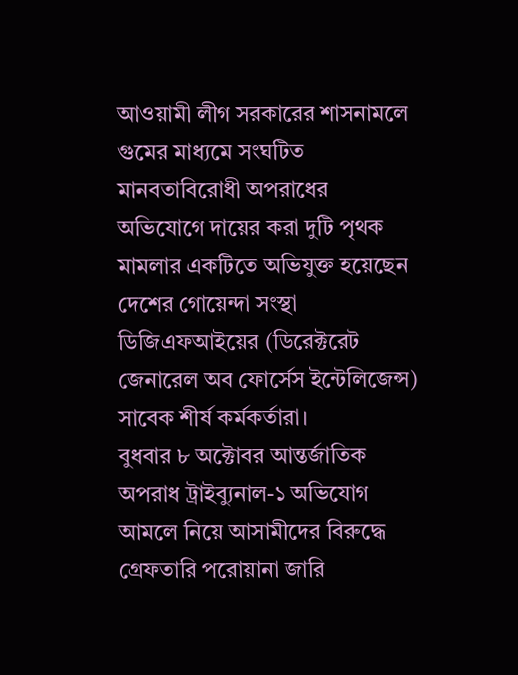আওয়ামী লীগ সরকারের শাসনামলে গুমের মাধ্যমে সংঘটিত মানবতাবিরোধী অপরাধের অভিযোগে দায়ের করা দুটি পৃথক মামলার একটিতে অভিযুক্ত হয়েছেন দেশের গোয়েন্দা সংস্থা ডিজিএফআইয়ের (ডিরেক্টরেট জেনারেল অব ফোর্সেস ইন্টেলিজেন্স) সাবেক শীর্ষ কর্মকর্তারা।
বুধবার ৮ অক্টোবর আন্তর্জাতিক অপরাধ ট্রাইব্যুনাল-১ অভিযোগ আমলে নিয়ে আসামীদের বিরুদ্ধে গ্রেফতারি পরোয়ানা জারি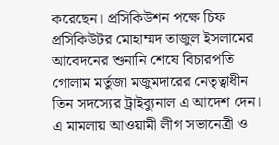করেছেন। প্রসিকিউশন পক্ষে চিফ প্রসিকিউটর মোহাম্মদ তাজুল ইসলামের আবেদনের শুনানি শেষে বিচারপতি গোলাম মর্তুজা মজুমদারের নেতৃত্বাধীন তিন সদস্যের ট্রাইব্যুনাল এ আদেশ দেন।
এ মামলায় আওয়ামী লীগ সভানেত্রী ও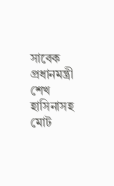সাবেক প্রধানমন্ত্রী শেখ হাসিনাসহ মোট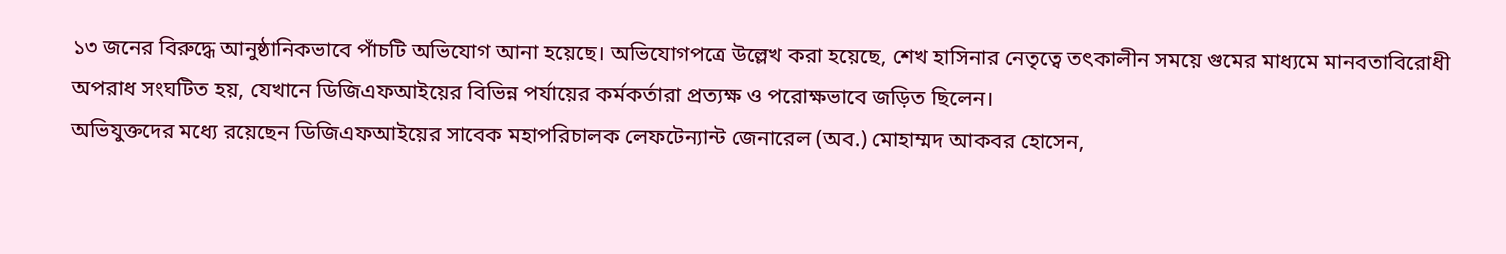১৩ জনের বিরুদ্ধে আনুষ্ঠানিকভাবে পাঁচটি অভিযোগ আনা হয়েছে। অভিযোগপত্রে উল্লেখ করা হয়েছে, শেখ হাসিনার নেতৃত্বে তৎকালীন সময়ে গুমের মাধ্যমে মানবতাবিরোধী অপরাধ সংঘটিত হয়, যেখানে ডিজিএফআইয়ের বিভিন্ন পর্যায়ের কর্মকর্তারা প্রত্যক্ষ ও পরোক্ষভাবে জড়িত ছিলেন।
অভিযুক্তদের মধ্যে রয়েছেন ডিজিএফআইয়ের সাবেক মহাপরিচালক লেফটেন্যান্ট জেনারেল (অব.) মোহাম্মদ আকবর হোসেন,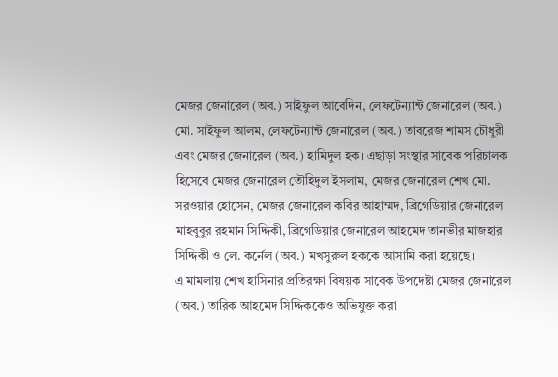মেজর জেনারেল (অব.) সাইফুল আবেদিন, লেফটেন্যান্ট জেনারেল (অব.) মো. সাইফুল আলম, লেফটেন্যান্ট জেনারেল (অব.) তাবরেজ শামস চৌধুরী এবং মেজর জেনারেল (অব.) হামিদুল হক। এছাড়া সংস্থার সাবেক পরিচালক হিসেবে মেজর জেনারেল তৌহিদুল ইসলাম, মেজর জেনারেল শেখ মো. সরওয়ার হোসেন, মেজর জেনারেল কবির আহাম্মদ, ব্রিগেডিয়ার জেনারেল মাহবুবুর রহমান সিদ্দিকী, ব্রিগেডিয়ার জেনারেল আহমেদ তানভীর মাজহার সিদ্দিকী ও লে. কর্নেল (অব.) মখসুরুল হককে আসামি করা হয়েছে।
এ মামলায় শেখ হাসিনার প্রতিরক্ষা বিষয়ক সাবেক উপদেষ্টা মেজর জেনারেল (অব.) তারিক আহমেদ সিদ্দিককেও অভিযুক্ত করা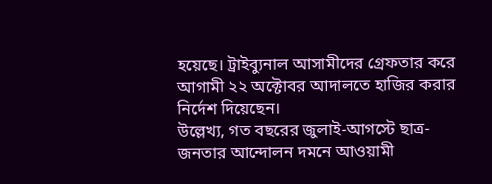হয়েছে। ট্রাইব্যুনাল আসামীদের গ্রেফতার করে আগামী ২২ অক্টোবর আদালতে হাজির করার নির্দেশ দিয়েছেন।
উল্লেখ্য, গত বছরের জুলাই-আগস্টে ছাত্র-জনতার আন্দোলন দমনে আওয়ামী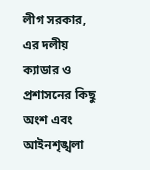লীগ সরকার, এর দলীয় ক্যাডার ও প্রশাসনের কিছু অংশ এবং আইনশৃঙ্খলা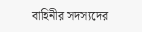বাহিনীর সদস্যদের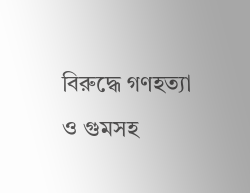বিরুদ্ধে গণহত্যা ও গুমসহ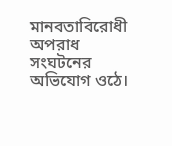মানবতাবিরোধী অপরাধ সংঘটনের অভিযোগ ওঠে।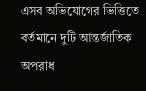এসব অভিযোগের ভিত্তিতে বর্তমানে দুটি আন্তর্জাতিক অপরাধ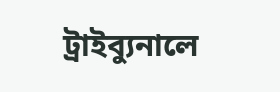ট্রাইব্যুনালে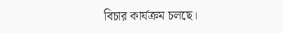বিচার কার্যক্রম চলছে।